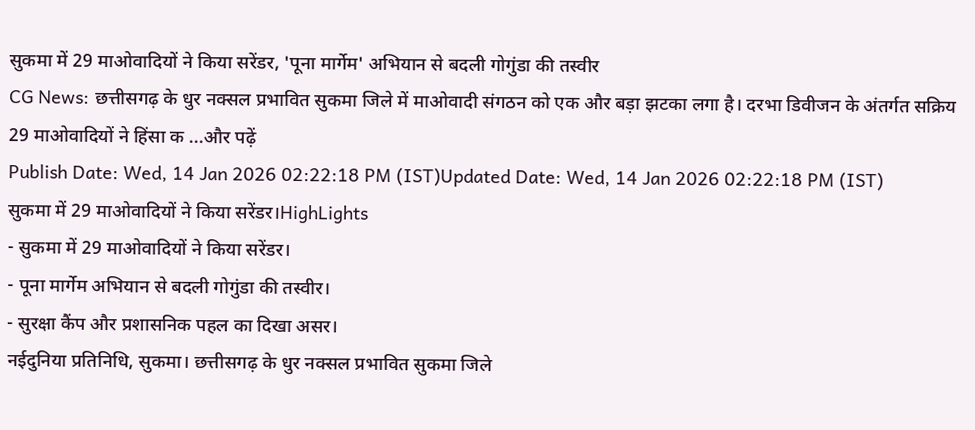सुकमा में 29 माओवादियों ने किया सरेंडर, 'पूना मार्गेम' अभियान से बदली गोगुंडा की तस्वीर
CG News: छत्तीसगढ़ के धुर नक्सल प्रभावित सुकमा जिले में माओवादी संगठन को एक और बड़ा झटका लगा है। दरभा डिवीजन के अंतर्गत सक्रिय 29 माओवादियों ने हिंसा क ...और पढ़ें
Publish Date: Wed, 14 Jan 2026 02:22:18 PM (IST)Updated Date: Wed, 14 Jan 2026 02:22:18 PM (IST)
सुकमा में 29 माओवादियों ने किया सरेंडर।HighLights
- सुकमा में 29 माओवादियों ने किया सरेंडर।
- पूना मार्गेम अभियान से बदली गोगुंडा की तस्वीर।
- सुरक्षा कैंप और प्रशासनिक पहल का दिखा असर।
नईदुनिया प्रतिनिधि, सुकमा। छत्तीसगढ़ के धुर नक्सल प्रभावित सुकमा जिले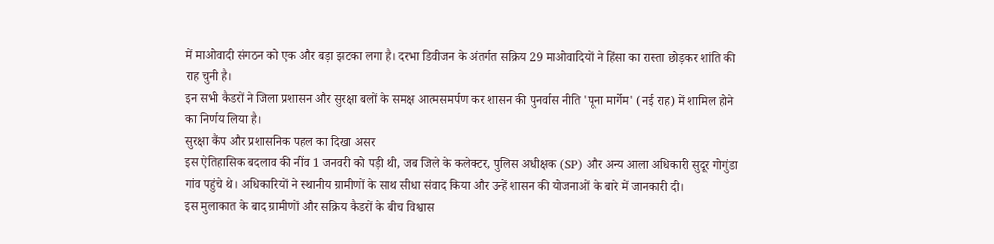में माओवादी संगठन को एक और बड़ा झटका लगा है। दरभा डिवीजन के अंतर्गत सक्रिय 29 माओवादियों ने हिंसा का रास्ता छोड़कर शांति की राह चुनी है।
इन सभी कैडरों ने जिला प्रशासन और सुरक्षा बलों के समक्ष आत्मसमर्पण कर शासन की पुनर्वास नीति 'पूना मार्गेम' (नई राह) में शामिल होने का निर्णय लिया है।
सुरक्षा कैंप और प्रशासनिक पहल का दिखा असर
इस ऐतिहासिक बदलाव की नींव 1 जनवरी को पड़ी थी, जब जिले के कलेक्टर, पुलिस अधीक्षक (SP) और अन्य आला अधिकारी सुदूर गोगुंडा गांव पहुंचे थे। अधिकारियों ने स्थानीय ग्रामीणों के साथ सीधा संवाद किया और उन्हें शासन की योजनाओं के बारे में जानकारी दी।
इस मुलाकात के बाद ग्रामीणों और सक्रिय कैडरों के बीच विश्वास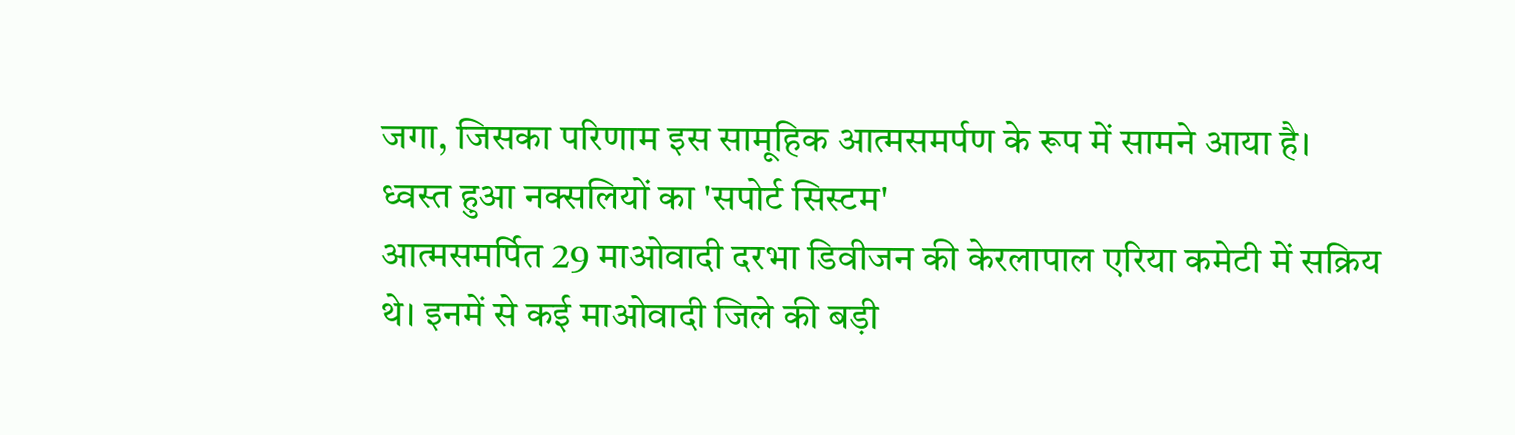जगा, जिसका परिणाम इस सामूहिक आत्मसमर्पण के रूप में सामने आया है।
ध्वस्त हुआ नक्सलियों का 'सपोर्ट सिस्टम'
आत्मसमर्पित 29 माओवादी दरभा डिवीजन की केरलापाल एरिया कमेटी में सक्रिय थे। इनमें से कई माओवादी जिले की बड़ी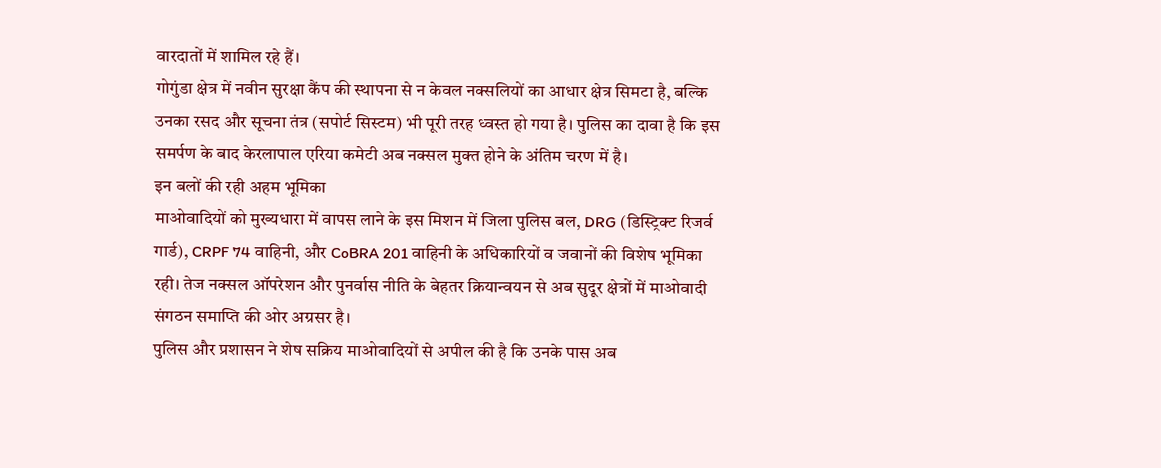वारदातों में शामिल रहे हैं।
गोगुंडा क्षेत्र में नवीन सुरक्षा कैंप की स्थापना से न केवल नक्सलियों का आधार क्षेत्र सिमटा है, बल्कि उनका रसद और सूचना तंत्र (सपोर्ट सिस्टम) भी पूरी तरह ध्वस्त हो गया है। पुलिस का दावा है कि इस समर्पण के बाद केरलापाल एरिया कमेटी अब नक्सल मुक्त होने के अंतिम चरण में है।
इन बलों की रही अहम भूमिका
माओवादियों को मुख्यधारा में वापस लाने के इस मिशन में जिला पुलिस बल, DRG (डिस्ट्रिक्ट रिजर्व गार्ड), CRPF 74 वाहिनी, और CoBRA 201 वाहिनी के अधिकारियों व जवानों की विशेष भूमिका रही। तेज नक्सल ऑपरेशन और पुनर्वास नीति के बेहतर क्रियान्वयन से अब सुदूर क्षेत्रों में माओवादी संगठन समाप्ति की ओर अग्रसर है।
पुलिस और प्रशासन ने शेष सक्रिय माओवादियों से अपील की है कि उनके पास अब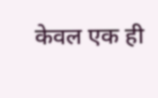केवल एक ही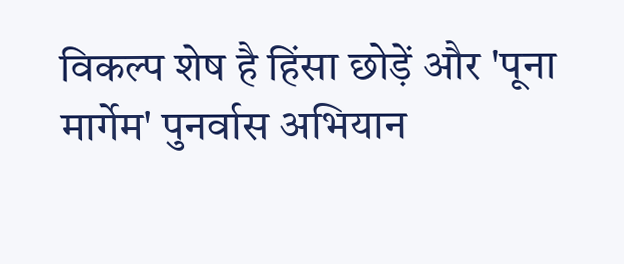विकल्प शेष है हिंसा छोड़ें और 'पूना मार्गेम' पुनर्वास अभियान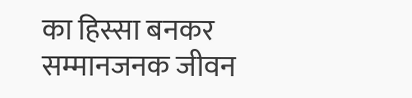का हिस्सा बनकर सम्मानजनक जीवन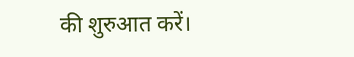की शुरुआत करें।